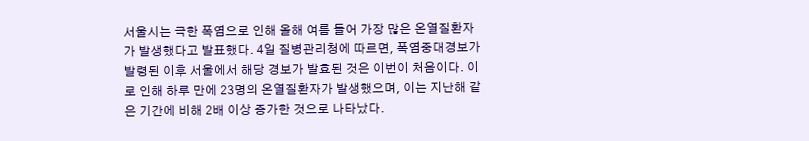서울시는 극한 폭염으로 인해 올해 여름 들어 가장 많은 온열질환자가 발생했다고 발표했다. 4일 질병관리청에 따르면, 폭염중대경보가 발령된 이후 서울에서 해당 경보가 발효된 것은 이번이 처음이다. 이로 인해 하루 만에 23명의 온열질환자가 발생했으며, 이는 지난해 같은 기간에 비해 2배 이상 증가한 것으로 나타났다.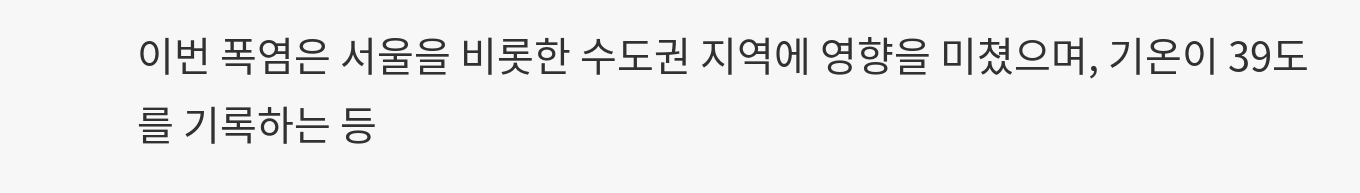이번 폭염은 서울을 비롯한 수도권 지역에 영향을 미쳤으며, 기온이 39도를 기록하는 등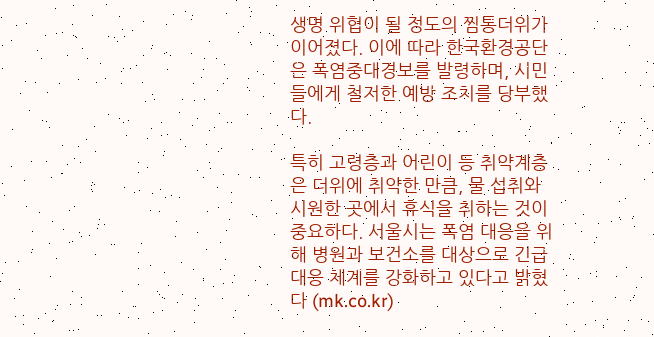생명 위협이 될 정도의 찜통더위가 이어졌다. 이에 따라 한국환경공단은 폭염중대경보를 발령하며, 시민들에게 철저한 예방 조치를 당부했다.

특히 고령층과 어린이 등 취약계층은 더위에 취약한 만큼, 물 섭취와 시원한 곳에서 휴식을 취하는 것이 중요하다. 서울시는 폭염 대응을 위해 병원과 보건소를 대상으로 긴급 대응 체계를 강화하고 있다고 밝혔다 (mk.co.kr)